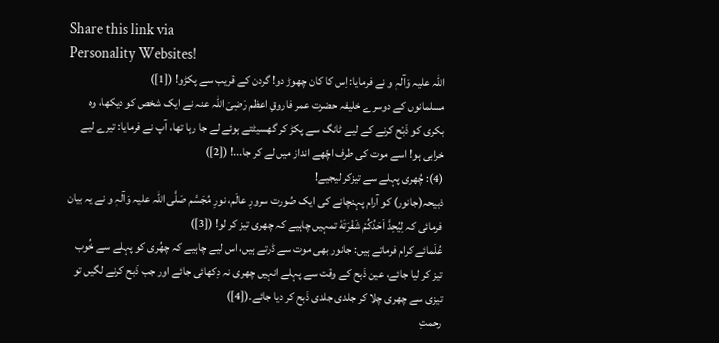Share this link via
Personality Websites!
اللہ علیہ وَآلہٖ و نے فرمایا: اِس کا کان چھوڑ دو! گردن کے قریب سے پکڑو! ([1])
مسلمانوں کے دوسرے خلیفہ حضرت عمر فاروقِ اعظم رَضِیَ اللہ عنہ نے ایک شخص کو دیکھا، وہ بکری کو ذَبْح کرنے کے لیے ٹانگ سے پکڑ کر گھسیٹتے ہوئے لے جا رہا تھا، آپ نے فرمایا: تیرے لیے خرابی ہو! اسے موت کی طرف اچّھے انداز میں لے کر جا...! ([2])
(4): چُھری پہلے سے تیزکر لیجیے!
ذبیحہ(جانور) کو آرام پہنچانے کی ایک صُورت سرورِ عالَم، نورِ مُجَسَّم صَلَّی اللہ علیہ وَآلہٖ و نے یہ بیان فرمائی کہ لِيُحِدَّ اَحَدُكُمْ شَفْرَتَهٗ تمہیں چاہیے کہ چھری تیز کر لو! ([3])
عُلَمائے کرام فرماتے ہیں: جانور بھی موت سے ڈرتے ہیں، اس لیے چاہیے کہ چھُری کو پہلے سے خُوب تیز کر لیا جائے، عین ذَبح کے وقت سے پہلے انہیں چھری نہ دِکھائی جائے اور جب ذَبح کرنے لگیں تو تیزی سے چھری چلا کر جلدی جلدی ذَبح کر دیا جائے۔([4])
رحمتِ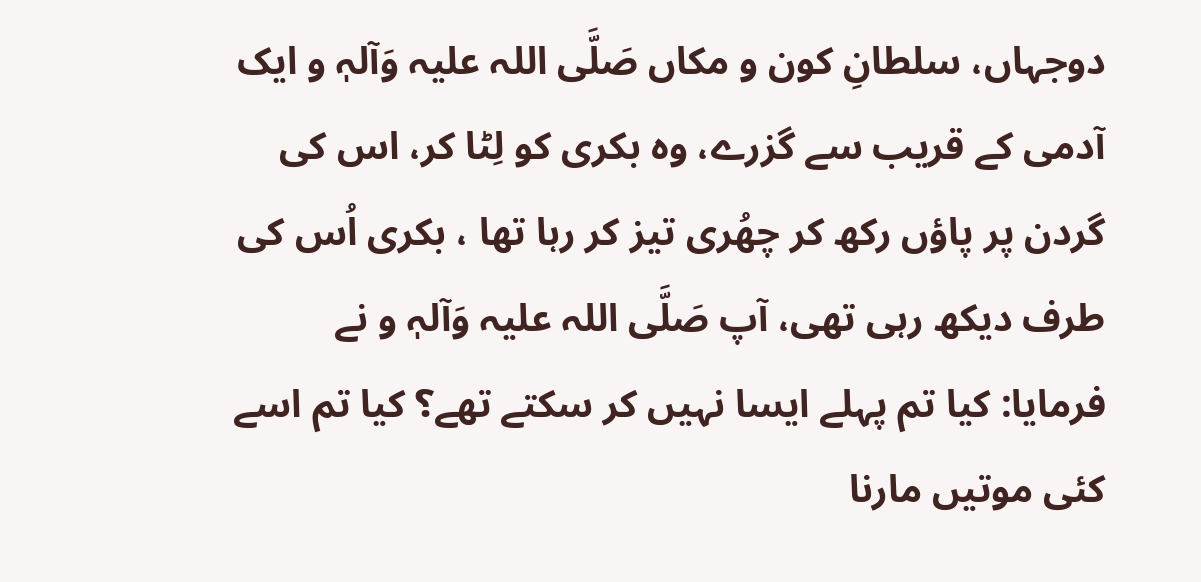دوجہاں، سلطانِ کون و مکاں صَلَّی اللہ علیہ وَآلہٖ و ایک آدمی کے قریب سے گزرے، وہ بکری کو لِٹا کر، اس کی گردن پر پاؤں رکھ کر چھُری تیز کر رہا تھا ، بکری اُس کی طرف دیکھ رہی تھی، آپ صَلَّی اللہ علیہ وَآلہٖ و نے فرمایا: کیا تم پہلے ایسا نہیں کر سکتے تھے؟ کیا تم اسے کئی موتیں مارنا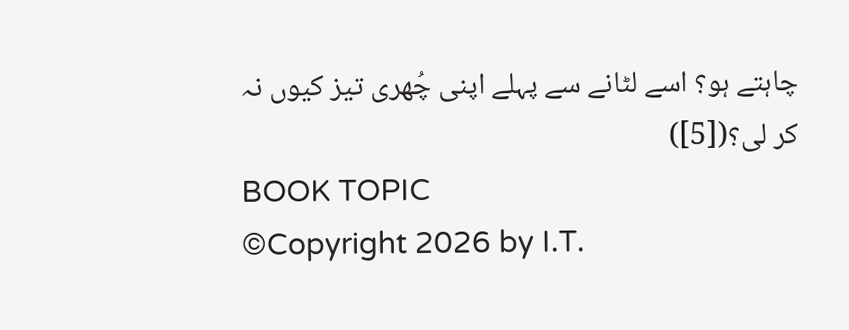چاہتے ہو؟ اسے لٹانے سے پہلے اپنی چُھری تیز کیوں نہ کر لی؟([5])
BOOK TOPIC
©Copyright 2026 by I.T.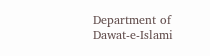Department of Dawat-e-Islami